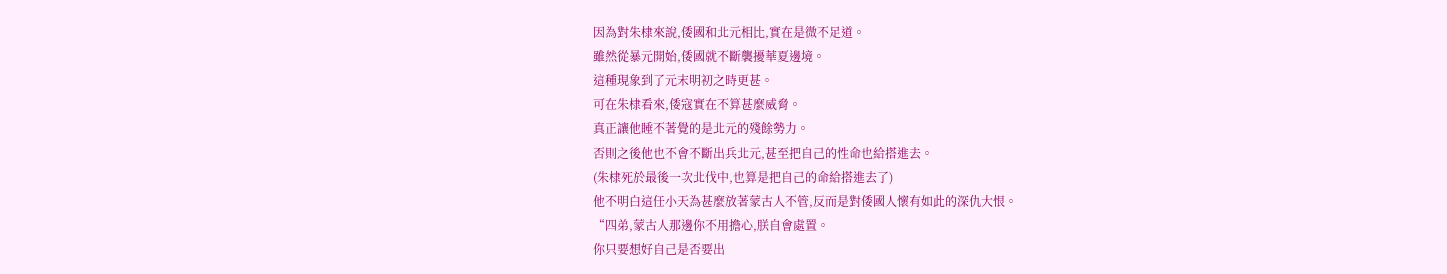因為對朱棣來說,倭國和北元相比,實在是微不足道。
雖然從暴元開始,倭國就不斷襲擾華夏邊境。
這種現象到了元末明初之時更甚。
可在朱棣看來,倭寇實在不算甚麼威脅。
真正讓他睡不著覺的是北元的殘餘勢力。
否則之後他也不會不斷出兵北元,甚至把自己的性命也給搭進去。
(朱棣死於最後一次北伐中,也算是把自己的命給搭進去了)
他不明白這任小天為甚麼放著蒙古人不管,反而是對倭國人懷有如此的深仇大恨。
“四弟,蒙古人那邊你不用擔心,朕自會處置。
你只要想好自己是否要出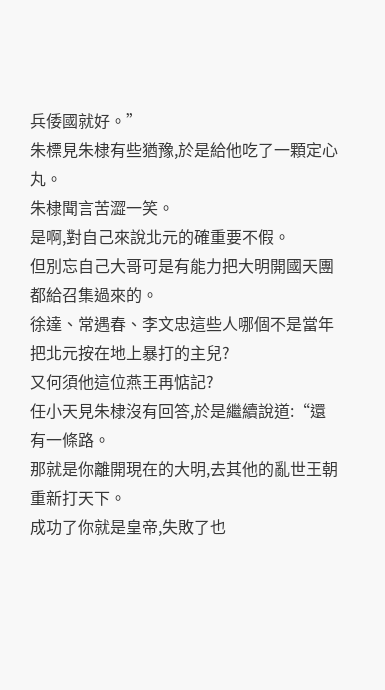兵倭國就好。”
朱標見朱棣有些猶豫,於是給他吃了一顆定心丸。
朱棣聞言苦澀一笑。
是啊,對自己來說北元的確重要不假。
但別忘自己大哥可是有能力把大明開國天團都給召集過來的。
徐達、常遇春、李文忠這些人哪個不是當年把北元按在地上暴打的主兒?
又何須他這位燕王再惦記?
任小天見朱棣沒有回答,於是繼續說道:“還有一條路。
那就是你離開現在的大明,去其他的亂世王朝重新打天下。
成功了你就是皇帝,失敗了也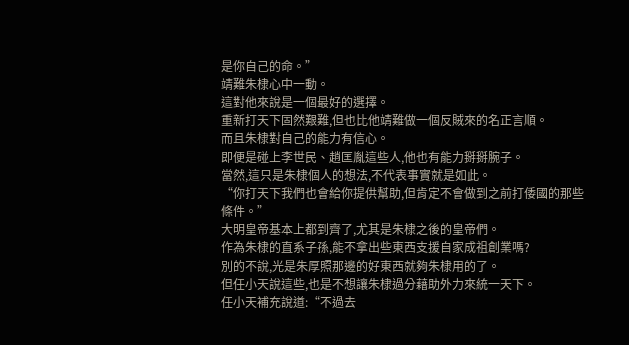是你自己的命。”
靖難朱棣心中一動。
這對他來說是一個最好的選擇。
重新打天下固然艱難,但也比他靖難做一個反賊來的名正言順。
而且朱棣對自己的能力有信心。
即便是碰上李世民、趙匡胤這些人,他也有能力掰掰腕子。
當然,這只是朱棣個人的想法,不代表事實就是如此。
“你打天下我們也會給你提供幫助,但肯定不會做到之前打倭國的那些條件。”
大明皇帝基本上都到齊了,尤其是朱棣之後的皇帝們。
作為朱棣的直系子孫,能不拿出些東西支援自家成祖創業嗎?
別的不說,光是朱厚照那邊的好東西就夠朱棣用的了。
但任小天說這些,也是不想讓朱棣過分藉助外力來統一天下。
任小天補充說道:“不過去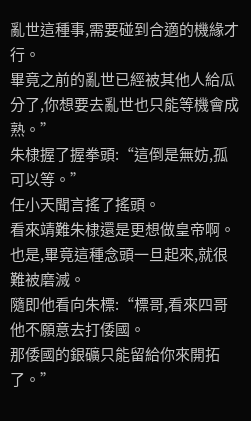亂世這種事,需要碰到合適的機緣才行。
畢竟之前的亂世已經被其他人給瓜分了,你想要去亂世也只能等機會成熟。”
朱棣握了握拳頭:“這倒是無妨,孤可以等。”
任小天聞言搖了搖頭。
看來靖難朱棣還是更想做皇帝啊。
也是,畢竟這種念頭一旦起來,就很難被磨滅。
隨即他看向朱標:“標哥,看來四哥他不願意去打倭國。
那倭國的銀礦只能留給你來開拓了。”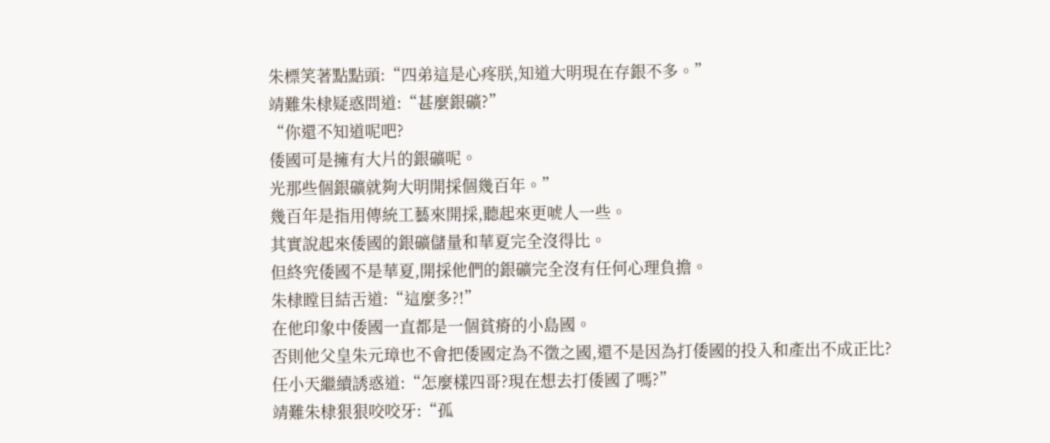朱標笑著點點頭:“四弟這是心疼朕,知道大明現在存銀不多。”
靖難朱棣疑惑問道:“甚麼銀礦?”
“你還不知道呢吧?
倭國可是擁有大片的銀礦呢。
光那些個銀礦就夠大明開採個幾百年。”
幾百年是指用傳統工藝來開採,聽起來更唬人一些。
其實說起來倭國的銀礦儲量和華夏完全沒得比。
但終究倭國不是華夏,開採他們的銀礦完全沒有任何心理負擔。
朱棣瞠目結舌道:“這麼多?!”
在他印象中倭國一直都是一個貧瘠的小島國。
否則他父皇朱元璋也不會把倭國定為不徵之國,還不是因為打倭國的投入和產出不成正比?
任小天繼續誘惑道:“怎麼樣四哥?現在想去打倭國了嗎?”
靖難朱棣狠狠咬咬牙:“孤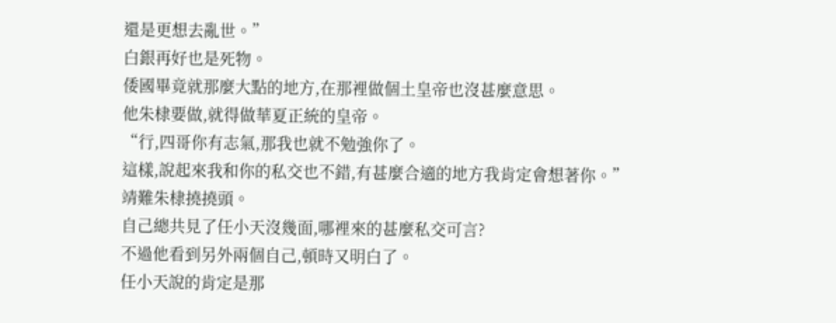還是更想去亂世。”
白銀再好也是死物。
倭國畢竟就那麼大點的地方,在那裡做個土皇帝也沒甚麼意思。
他朱棣要做,就得做華夏正統的皇帝。
“行,四哥你有志氣,那我也就不勉強你了。
這樣,說起來我和你的私交也不錯,有甚麼合適的地方我肯定會想著你。”
靖難朱棣撓撓頭。
自己總共見了任小天沒幾面,哪裡來的甚麼私交可言?
不過他看到另外兩個自己,頓時又明白了。
任小天說的肯定是那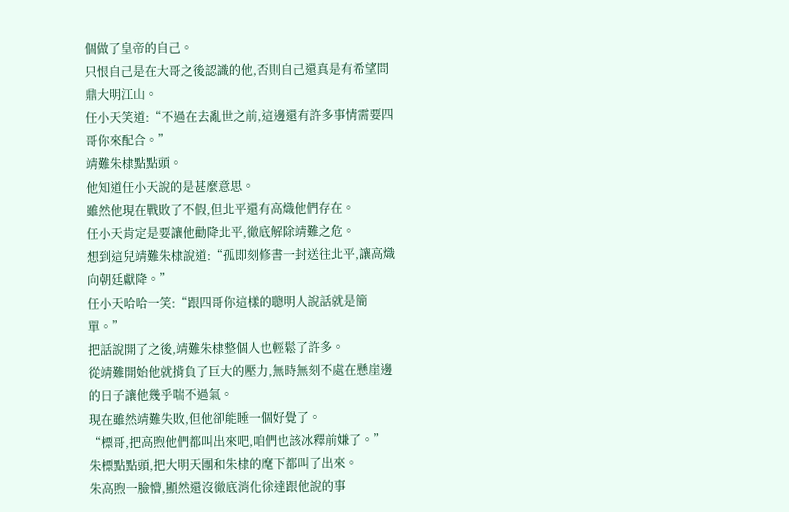個做了皇帝的自己。
只恨自己是在大哥之後認識的他,否則自己還真是有希望問鼎大明江山。
任小天笑道:“不過在去亂世之前,這邊還有許多事情需要四哥你來配合。”
靖難朱棣點點頭。
他知道任小天說的是甚麼意思。
雖然他現在戰敗了不假,但北平還有高熾他們存在。
任小天肯定是要讓他勸降北平,徹底解除靖難之危。
想到這兒靖難朱棣說道:“孤即刻修書一封送往北平,讓高熾向朝廷獻降。”
任小天哈哈一笑:“跟四哥你這樣的聰明人說話就是簡單。”
把話說開了之後,靖難朱棣整個人也輕鬆了許多。
從靖難開始他就揹負了巨大的壓力,無時無刻不處在懸崖邊的日子讓他幾乎喘不過氣。
現在雖然靖難失敗,但他卻能睡一個好覺了。
“標哥,把高煦他們都叫出來吧,咱們也該冰釋前嫌了。”
朱標點點頭,把大明天團和朱棣的麾下都叫了出來。
朱高煦一臉懵,顯然還沒徹底消化徐達跟他說的事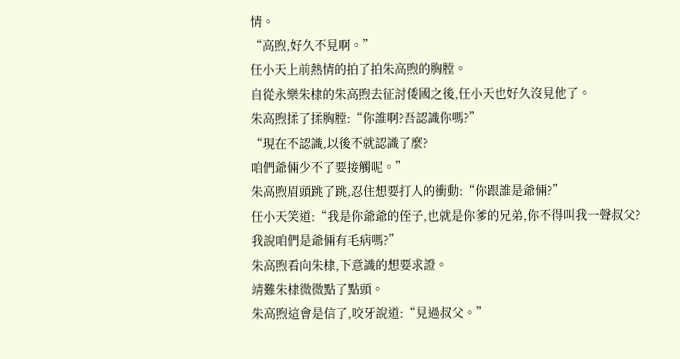情。
“高煦,好久不見啊。”
任小天上前熱情的拍了拍朱高煦的胸膛。
自從永樂朱棣的朱高煦去征討倭國之後,任小天也好久沒見他了。
朱高煦揉了揉胸膛:“你誰啊?吾認識你嗎?”
“現在不認識,以後不就認識了麼?
咱們爺倆少不了要接觸呢。”
朱高煦眉頭跳了跳,忍住想要打人的衝動:“你跟誰是爺倆?”
任小天笑道:“我是你爺爺的侄子,也就是你爹的兄弟,你不得叫我一聲叔父?
我說咱們是爺倆有毛病嗎?”
朱高煦看向朱棣,下意識的想要求證。
靖難朱棣微微點了點頭。
朱高煦這會是信了,咬牙說道:“見過叔父。”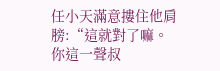任小天滿意摟住他肩膀:“這就對了嘛。
你這一聲叔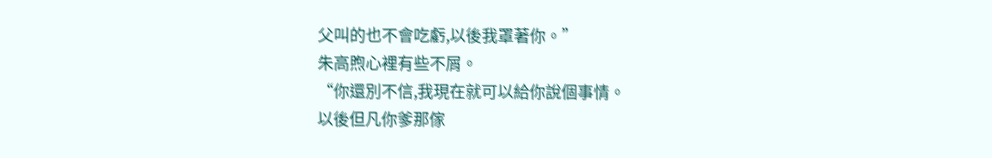父叫的也不會吃虧,以後我罩著你。”
朱高煦心裡有些不屑。
“你還別不信,我現在就可以給你說個事情。
以後但凡你爹那傢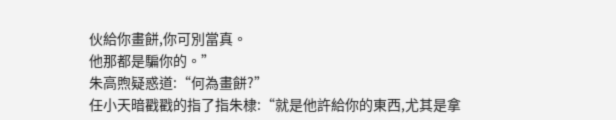伙給你畫餅,你可別當真。
他那都是騙你的。”
朱高煦疑惑道:“何為畫餅?”
任小天暗戳戳的指了指朱棣:“就是他許給你的東西,尤其是拿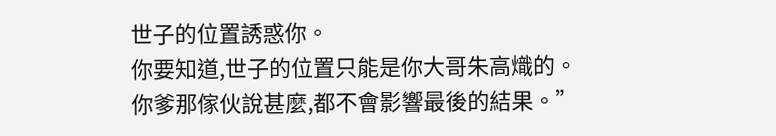世子的位置誘惑你。
你要知道,世子的位置只能是你大哥朱高熾的。
你爹那傢伙說甚麼,都不會影響最後的結果。”